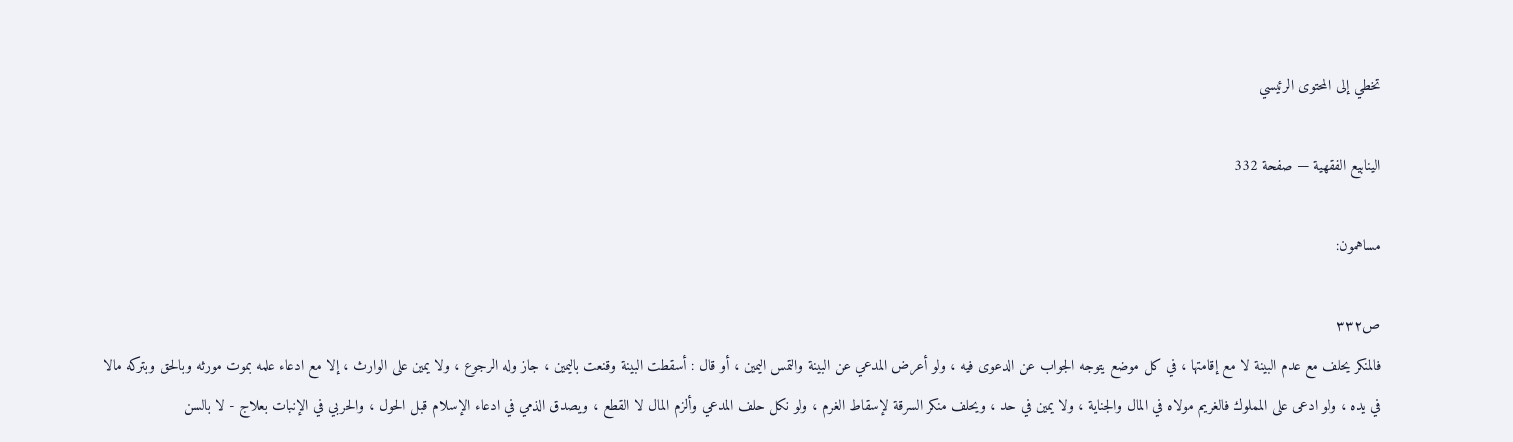تخطي إلى المحتوى الرئيسي

الينابيع الفقهية — صفحة 332

مساهمون:

ص٣٣٢
فالمنكر يحلف مع عدم البينة لا مع إقامتها ، في كل موضع يتوجه الجواب عن الدعوى فيه ، ولو أعرض المدعي عن البينة والتمس اليمين ، أو قال : أسقطت البينة وقنعت باليمين ، جاز وله الرجوع ، ولا يمين على الوارث ، إلا مع ادعاء علمه بموت مورثه وبالحق وبتركه مالا في يده ، ولو ادعى على المملوك فالغريم مولاه في المال والجناية ، ولا يمين في حد ، ويحلف منكر السرقة لإسقاط الغرم ، ولو نكل حلف المدعي وألزم المال لا القطع ، ويصدق الذمي في ادعاء الإسلام قبل الحول ، والحربي في الإنبات بعلاج - لا بالسن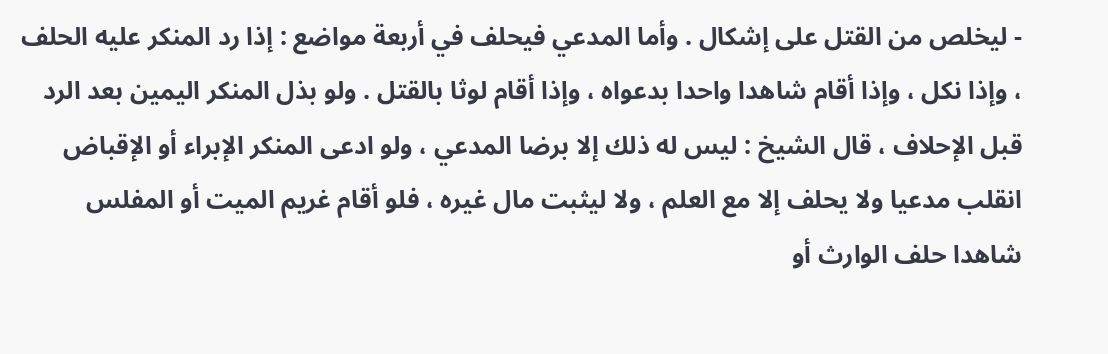- ليخلص من القتل على إشكال . وأما المدعي فيحلف في أربعة مواضع : إذا رد المنكر عليه الحلف ، وإذا نكل ، وإذا أقام شاهدا واحدا بدعواه ، وإذا أقام لوثا بالقتل . ولو بذل المنكر اليمين بعد الرد قبل الإحلاف ، قال الشيخ : ليس له ذلك إلا برضا المدعي ، ولو ادعى المنكر الإبراء أو الإقباض انقلب مدعيا ولا يحلف إلا مع العلم ، ولا ليثبت مال غيره ، فلو أقام غريم الميت أو المفلس شاهدا حلف الوارث أو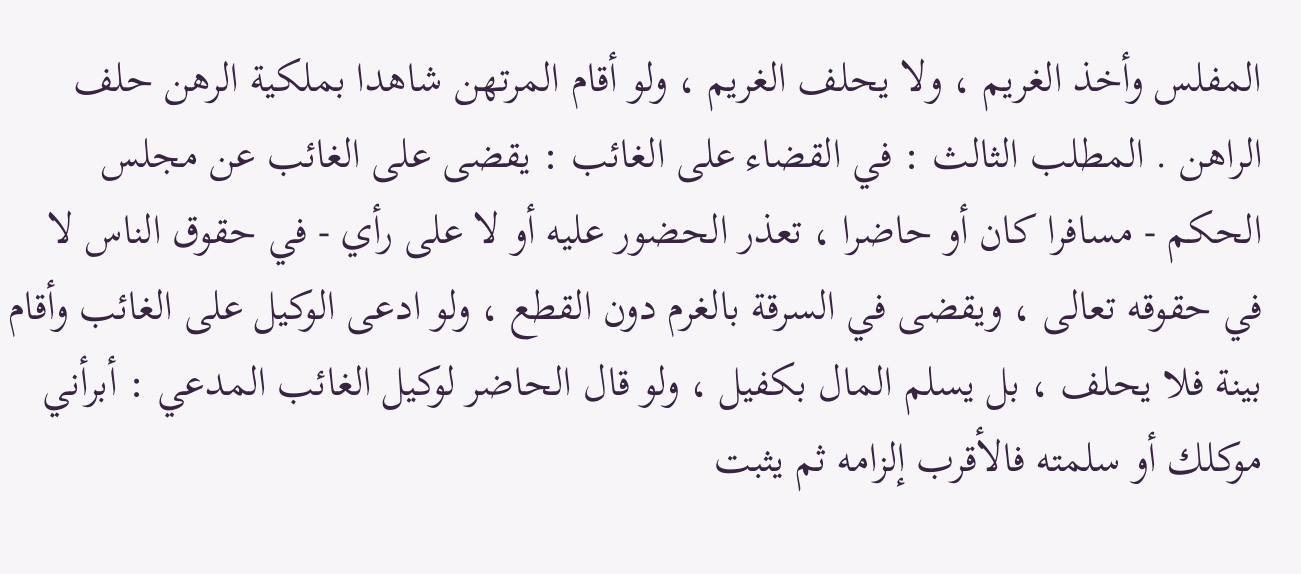المفلس وأخذ الغريم ، ولا يحلف الغريم ، ولو أقام المرتهن شاهدا بملكية الرهن حلف الراهن . المطلب الثالث : في القضاء على الغائب : يقضى على الغائب عن مجلس الحكم - مسافرا كان أو حاضرا ، تعذر الحضور عليه أو لا على رأي - في حقوق الناس لا في حقوقه تعالى ، ويقضى في السرقة بالغرم دون القطع ، ولو ادعى الوكيل على الغائب وأقام بينة فلا يحلف ، بل يسلم المال بكفيل ، ولو قال الحاضر لوكيل الغائب المدعي : أبرأني موكلك أو سلمته فالأقرب إلزامه ثم يثبت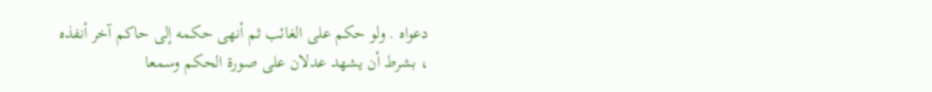دعواه . ولو حكم على الغائب ثم أنهى حكمه إلى حاكم آخر أنفذه ، بشرط أن يشهد عدلان على صورة الحكم وسمعا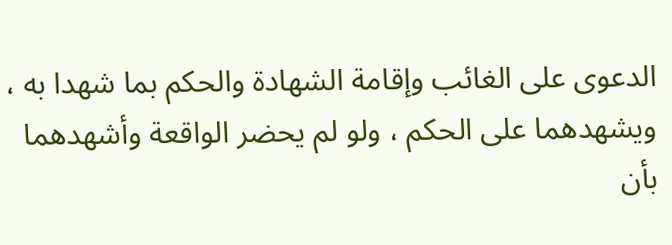الدعوى على الغائب وإقامة الشهادة والحكم بما شهدا به ، ويشهدهما على الحكم ، ولو لم يحضر الواقعة وأشهدهما بأن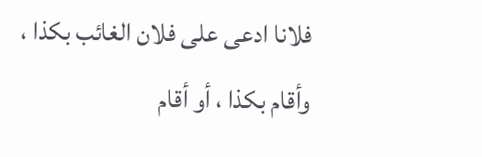فلانا ادعى على فلان الغائب بكذا ، وأقام بكذا ، أو أقام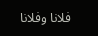فلانا وفلانا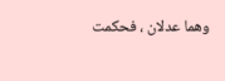وهما عدلان ، فحكمت